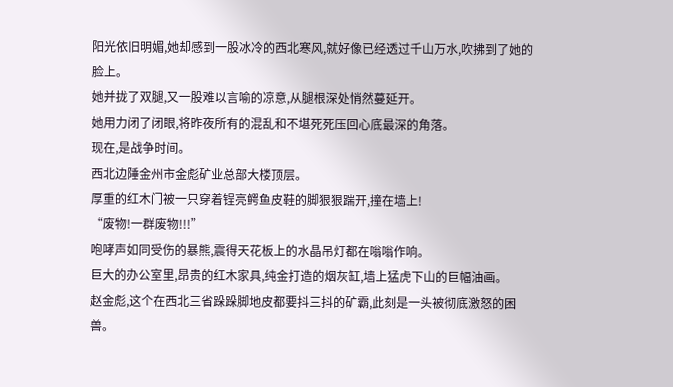阳光依旧明媚,她却感到一股冰冷的西北寒风,就好像已经透过千山万水,吹拂到了她的脸上。
她并拢了双腿,又一股难以言喻的凉意,从腿根深处悄然蔓延开。
她用力闭了闭眼,将昨夜所有的混乱和不堪死死压回心底最深的角落。
现在,是战争时间。
西北边陲金州市金彪矿业总部大楼顶层。
厚重的红木门被一只穿着锃亮鳄鱼皮鞋的脚狠狠踹开,撞在墙上!
“废物!一群废物!!!”
咆哮声如同受伤的暴熊,震得天花板上的水晶吊灯都在嗡嗡作响。
巨大的办公室里,昂贵的红木家具,纯金打造的烟灰缸,墙上猛虎下山的巨幅油画。
赵金彪,这个在西北三省跺跺脚地皮都要抖三抖的矿霸,此刻是一头被彻底激怒的困兽。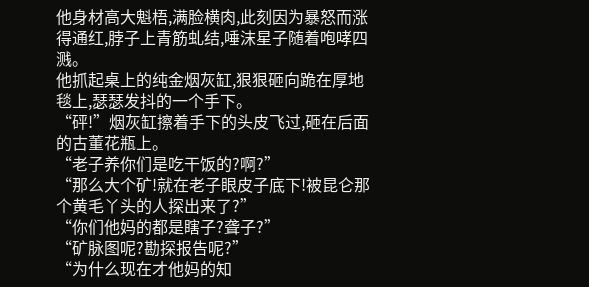他身材高大魁梧,满脸横肉,此刻因为暴怒而涨得通红,脖子上青筋虬结,唾沫星子随着咆哮四溅。
他抓起桌上的纯金烟灰缸,狠狠砸向跪在厚地毯上,瑟瑟发抖的一个手下。
“砰!”烟灰缸擦着手下的头皮飞过,砸在后面的古董花瓶上。
“老子养你们是吃干饭的?啊?”
“那么大个矿!就在老子眼皮子底下!被昆仑那个黄毛丫头的人探出来了?”
“你们他妈的都是瞎子?聋子?”
“矿脉图呢?勘探报告呢?”
“为什么现在才他妈的知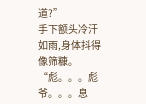道?”
手下额头冷汗如雨,身体抖得像筛糠。
“彪。。。彪爷。。。息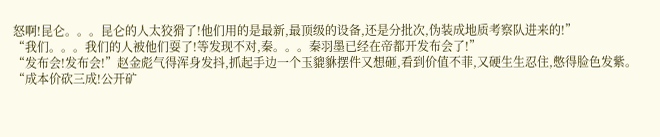怒啊!昆仑。。。昆仑的人太狡猾了!他们用的是最新,最顶级的设备,还是分批次,伪装成地质考察队进来的!”
“我们。。。我们的人被他们耍了!等发现不对,秦。。。秦羽墨已经在帝都开发布会了!”
“发布会!发布会!”赵金彪气得浑身发抖,抓起手边一个玉貔貅摆件又想砸,看到价值不菲,又硬生生忍住,憋得脸色发紫。
“成本价砍三成!公开矿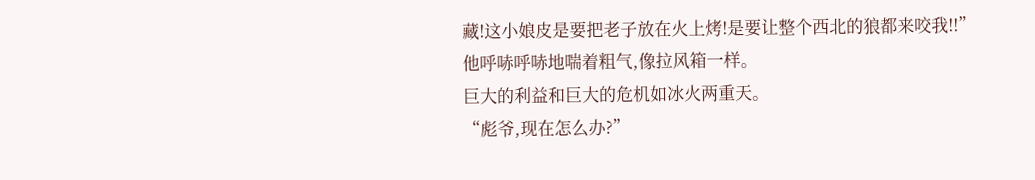藏!这小娘皮是要把老子放在火上烤!是要让整个西北的狼都来咬我!!”
他呼哧呼哧地喘着粗气,像拉风箱一样。
巨大的利益和巨大的危机如冰火两重天。
“彪爷,现在怎么办?”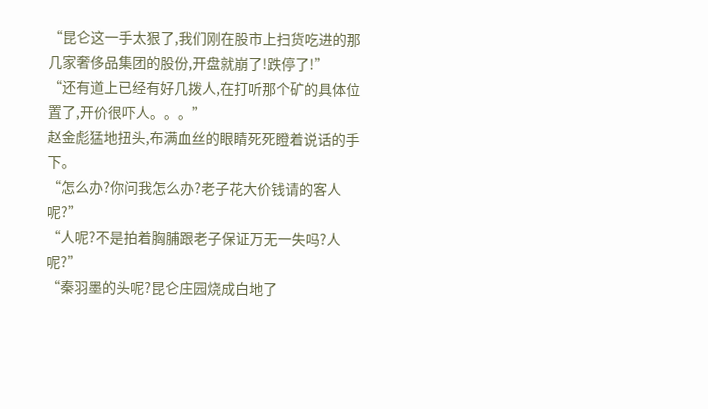“昆仑这一手太狠了,我们刚在股市上扫货吃进的那几家奢侈品集团的股份,开盘就崩了!跌停了!”
“还有道上已经有好几拨人,在打听那个矿的具体位置了,开价很吓人。。。”
赵金彪猛地扭头,布满血丝的眼睛死死瞪着说话的手下。
“怎么办?你问我怎么办?老子花大价钱请的客人呢?”
“人呢?不是拍着胸脯跟老子保证万无一失吗?人呢?”
“秦羽墨的头呢?昆仑庄园烧成白地了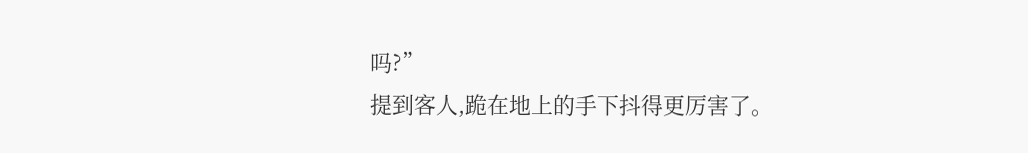吗?”
提到客人,跪在地上的手下抖得更厉害了。